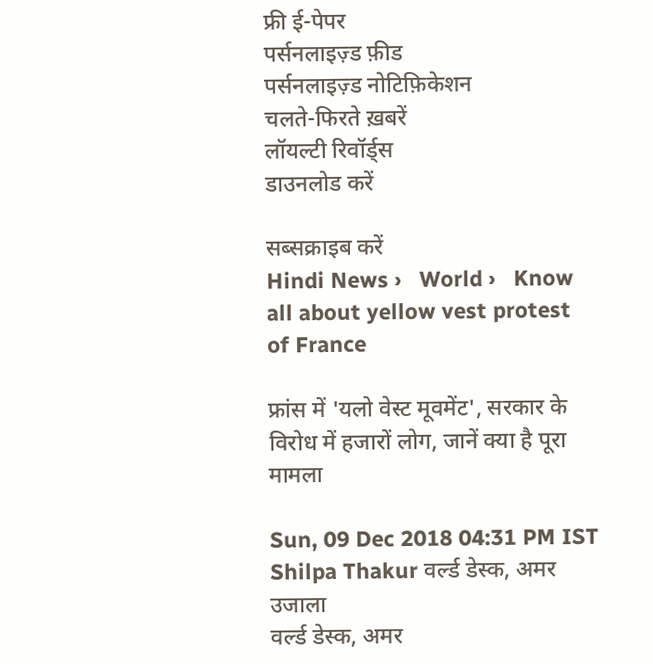फ्री ई-पेपर
पर्सनलाइज़्ड फ़ीड
पर्सनलाइज़्ड नोटिफ़िकेशन
चलते-फिरते ख़बरें
लॉयल्टी रिवॉर्ड्स
डाउनलोड करें

सब्सक्राइब करें
Hindi News ›   World ›   Know all about yellow vest protest of France

फ्रांस में 'यलो वेस्ट मूवमेंट', सरकार के विरोध में हजारों लोग, जानें क्या है पूरा मामला

Sun, 09 Dec 2018 04:31 PM IST
Shilpa Thakur वर्ल्ड डेस्क, अमर उजाला
वर्ल्ड डेस्क, अमर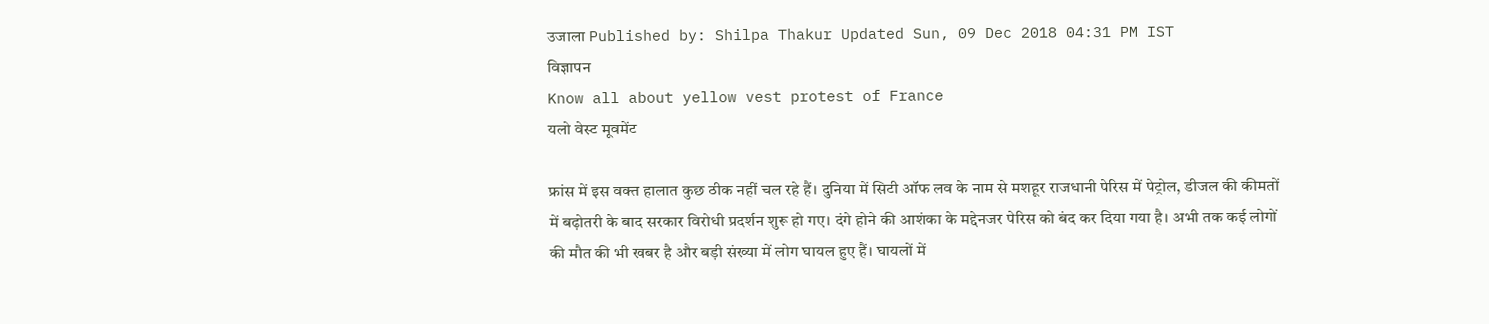उजाला Published by: Shilpa Thakur Updated Sun, 09 Dec 2018 04:31 PM IST
विज्ञापन
Know all about yellow vest protest of France
यलो वेस्ट मूवमेंट

फ्रांस में इस वक्त हालात कुछ ठीक नहीं चल रहे हैं। दुनिया में सिटी ऑफ लव के नाम से मशहूर राजधानी पेरिस में पेट्रोल, डीजल की कीमतों में बढ़ोतरी के बाद सरकार विरोधी प्रदर्शन शुरू हो गए। दंगे होने की आशंका के मद्देनजर पेरिस को बंद कर दिया गया है। अभी तक कई लोगों की मौत की भी खबर है और बड़ी संख्या में लोग घायल हुए हैं। घायलों में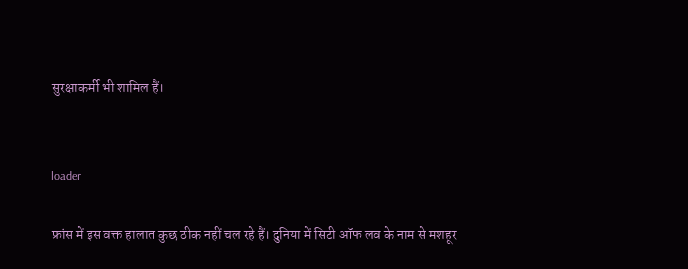सुरक्षाकर्मी भी शामिल हैं।


loader

फ्रांस में इस वक्त हालात कुछ ठीक नहीं चल रहे हैं। दुनिया में सिटी ऑफ लव के नाम से मशहूर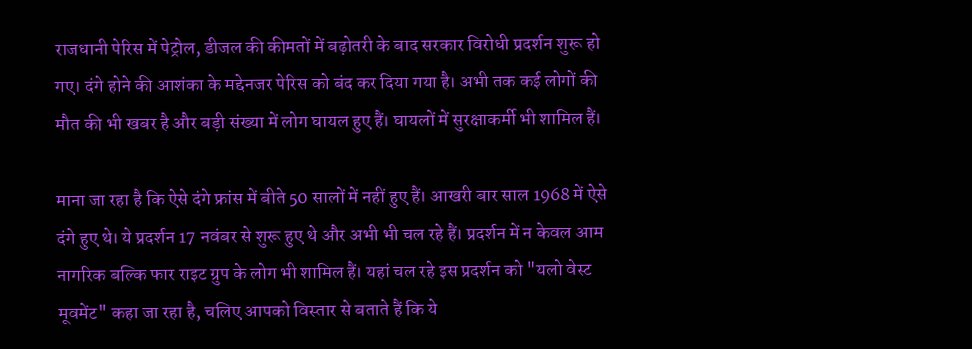राजधानी पेरिस में पेट्रोल, डीजल की कीमतों में बढ़ोतरी के बाद सरकार विरोधी प्रदर्शन शुरू हो गए। दंगे होने की आशंका के मद्देनजर पेरिस को बंद कर दिया गया है। अभी तक कई लोगों की मौत की भी खबर है और बड़ी संख्या में लोग घायल हुए हैं। घायलों में सुरक्षाकर्मी भी शामिल हैं।

माना जा रहा है कि ऐसे दंगे फ्रांस में बीते 50 सालों में नहीं हुए हैं। आखरी बार साल 1968 में ऐसे दंगे हुए थे। ये प्रदर्शन 17 नवंबर से शुरू हुए थे और अभी भी चल रहे हैं। प्रदर्शन में न केवल आम नागरिक बल्कि फार राइट ग्रुप के लोग भी शामिल हैं। यहां चल रहे इस प्रदर्शन को "यलो वेस्ट मूवमेंट" कहा जा रहा है, चलिए आपको विस्तार से बताते हैं कि ये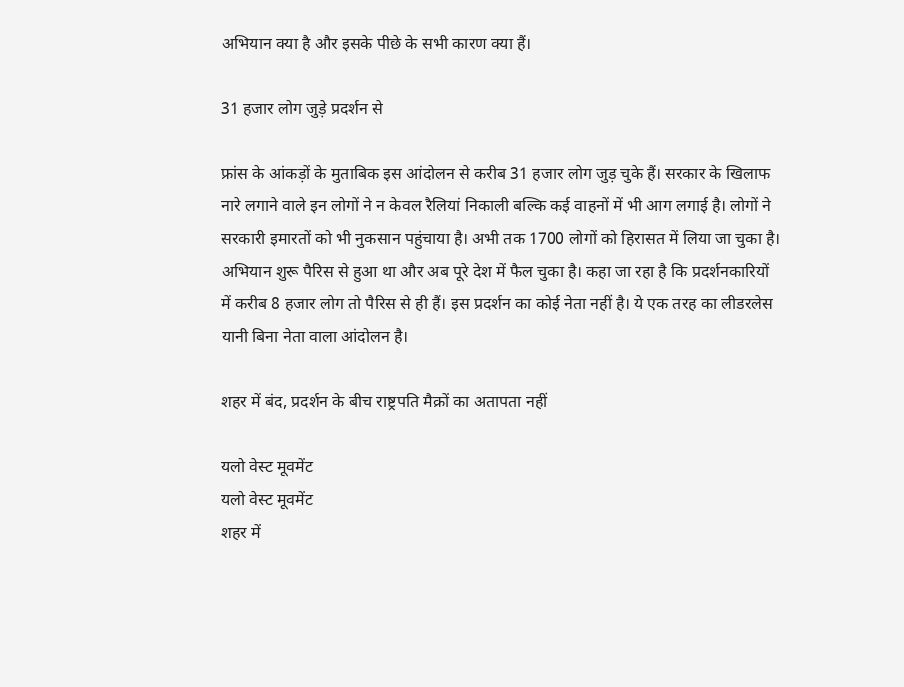अभियान क्या है और इसके पीछे के सभी कारण क्या हैं।

31 हजार लोग जुड़े प्रदर्शन से

फ्रांस के आंकड़ों के मुताबिक इस आंदोलन से करीब 31 हजार लोग जुड़ चुके हैं। सरकार के खिलाफ नारे लगाने वाले इन लोगों ने न केवल रैलियां निकाली बल्कि कई वाहनों में भी आग लगाई है। लोगों ने सरकारी इमारतों को भी नुकसान पहुंचाया है। अभी तक 1700 लोगों को हिरासत में लिया जा चुका है। अभियान शुरू पैरिस से हुआ था और अब पूरे देश में फैल चुका है। कहा जा रहा है कि प्रदर्शनकारियों में करीब 8 हजार लोग तो पैरिस से ही हैं। इस प्रदर्शन का कोई नेता नहीं है। ये एक तरह का लीडरलेस यानी बिना नेता वाला आंदोलन है।

शहर में बंद, प्रदर्शन के बीच राष्ट्रपति मैक्रों का अतापता नहीं

यलो वेस्ट मूवमेंट
यलो वेस्ट मूवमेंट
शहर में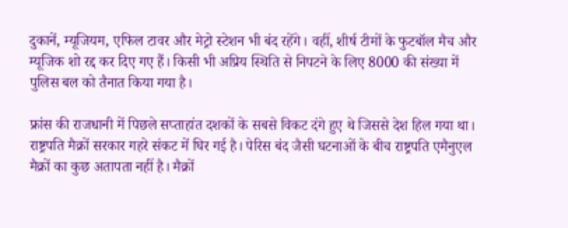दुकानें, म्यूजियम, एफिल टावर और मेट्रो स्टेशन भी बंद रहेंगे। वहीं, शीर्ष टीमों के फुटबॉल मैच और म्यूजिक शो रद्द कर दिए गए हैं। किसी भी अप्रिय स्थिति से निपटने के लिए 8000 की संख्या में पुलिस बल को तैनात किया गया है।

फ्रांस की राजधानी में पिछले सप्ताहांत दशकों के सबसे विकट दंगे हुए थे जिससे देश हिल गया था। राष्ट्रपति मैक्रों सरकार गहरे संकट में घिर गई है। पेरिस बंद जैसी घटनाओं के बीच राष्ट्रपति एमैनुएल मैक्रों का कुछ अतापता नहीं है। मैक्रों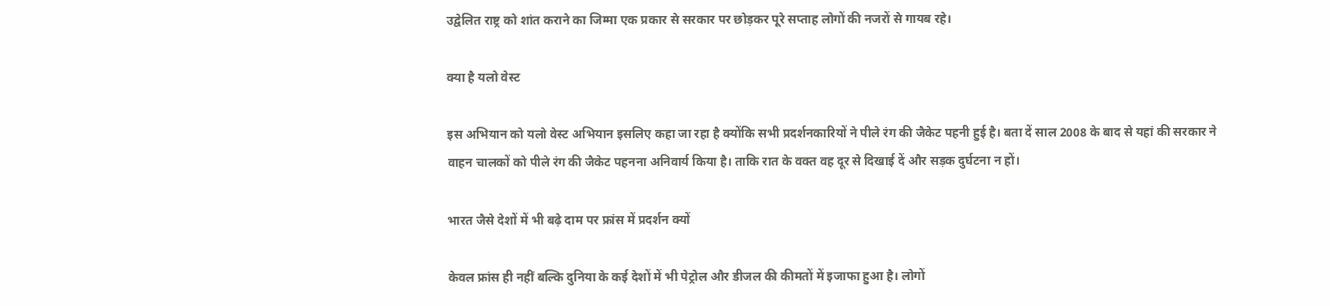उद्वेलित राष्ट्र को शांत कराने का जिम्मा एक प्रकार से सरकार पर छोड़कर पूरे सप्ताह लोगों की नजरों से गायब रहे।

क्या है यलो वेस्ट

इस अभियान को यलो वेस्ट अभियान इसलिए कहा जा रहा है क्योंकि सभी प्रदर्शनकारियों ने पीले रंग की जैकेट पहनी हुई है। बता दें साल 2008 के बाद से यहां की सरकार ने वाहन चालकों को पीले रंग की जैकेट पहनना अनिवार्य किया है। ताकि रात के वक्त वह दूर से दिखाई दें और सड़क दुर्घटना न हों।

भारत जैसे देशों में भी बढ़े दाम पर फ्रांस में प्रदर्शन क्यों

केवल फ्रांस ही नहीं बल्कि दुनिया के कई देशों में भी पेट्रोल और डीजल की कीमतों में इजाफा हुआ है। लोगों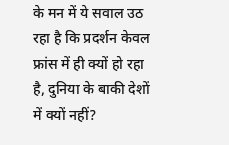के मन में ये सवाल उठ रहा है कि प्रदर्शन केवल फ्रांस में ही क्यों हो रहा है, दुनिया के बाकी देशों में क्यों नहीं?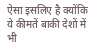ऐसा इसलिए है क्योंकि ये कीमतें बाकी देशों में भी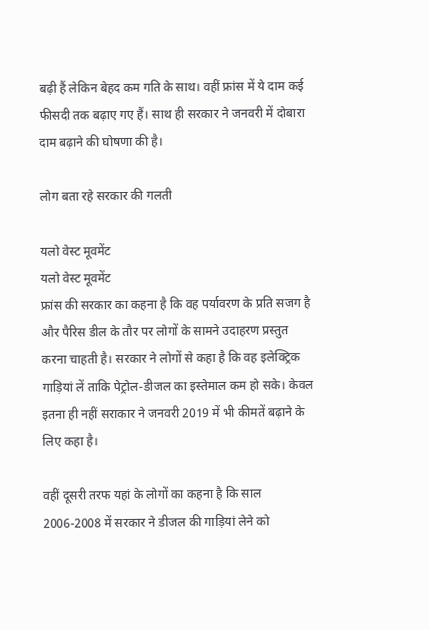बढ़ी हैं लेकिन बेहद कम गति के साथ। वहीं फ्रांस में ये दाम कई फीसदी तक बढ़ाए गए हैं। साथ ही सरकार ने जनवरी में दोबारा दाम बढ़ाने की घोषणा की है।

लोग बता रहे सरकार की गलती

यलो वेस्ट मूवमेंट
यलो वेस्ट मूवमेंट
फ्रांस की सरकार का कहना है कि वह पर्यावरण के प्रति सजग है और पैरिस डील के तौर पर लोगों के सामने उदाहरण प्रस्तुत करना चाहती है। सरकार ने लोगों से कहा है कि वह इलेक्ट्रिक गाड़ियां लें ताकि पेट्रोल-डीजल का इस्तेमाल कम हो सके। केवल इतना ही नहीं सराकार ने जनवरी 2019 में भी कीमतें बढ़ाने के लिए कहा है।

वहीं दूसरी तरफ यहां के लोगों का कहना है कि साल 2006-2008 में सरकार ने डीजल की गाड़ियां लेने को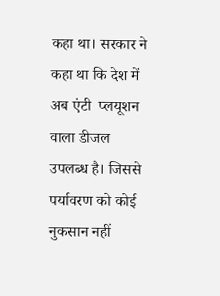कहा था। सरकार ने कहा था कि देश में अब एंटी  प्लयूशन वाला डीजल उपलब्ध है। जिससे पर्यावरण को कोई नुकसान नहीं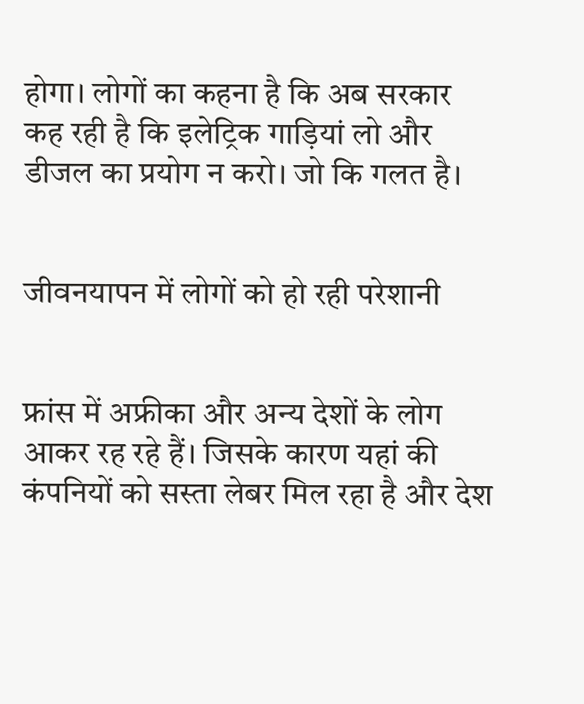होगा। लोगों का कहना है कि अब सरकार कह रही है कि इलेट्रिक गाड़ियां लो और डीजल का प्रयोग न करो। जो कि गलत है।


जीवनयापन में लोगों को हो रही परेशानी


फ्रांस में अफ्रीका और अन्य देशों के लोग आकर रह रहे हैं। जिसके कारण यहां की कंपनियों को सस्ता लेबर मिल रहा है और देश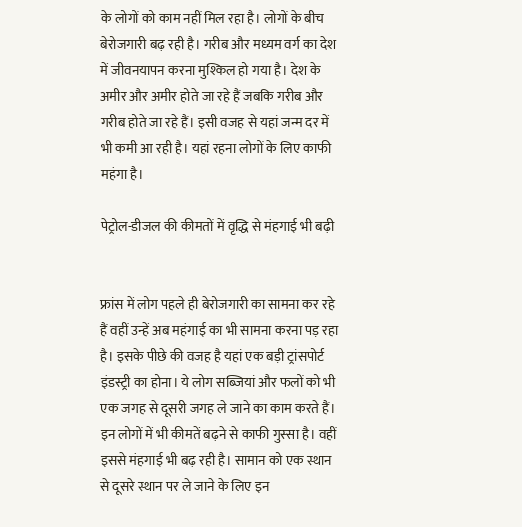के लोगों को काम नहीं मिल रहा है। लोगों के बीच बेरोजगारी बढ़ रही है। गरीब और मध्यम वर्ग का देश में जीवनयापन करना मुश्किल हो गया है। देश के अमीर और अमीर होते जा रहे हैं जबकि गरीब और गरीब होते जा रहे हैं। इसी वजह से यहां जन्म दर में भी कमी आ रही है। यहां रहना लोगों के लिए काफी महंगा है।

पेट्रोल-डीजल की कीमतों में वृद्धि से मंहगाई भी बढ़ी


फ्रांस में लोग पहले ही बेरोजगारी का सामना कर रहे हैं वहीं उन्हें अब महंगाई का भी सामना करना पड़ रहा है। इसके पीछे की वजह है यहां एक बड़ी ट्रांसपोर्ट इंडस्ट्री का होना। ये लोग सब्जियां और फलों को भी एक जगह से दूसरी जगह ले जाने का काम करते हैं। इन लोगों में भी कीमतें बढ़ने से काफी गुस्सा है। वहीं इससे मंहगाई भी बढ़ रही है। सामान को एक स्थान से दूसरे स्थान पर ले जाने के लिए इन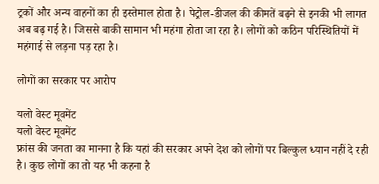ट्रकों और अन्य वाहनों का ही इस्तेमाल होता है। पेट्रोल-डीजल की कीमतें बढ़ने से इनकी भी लागत अब बढ़ गई है। जिससे बाकी सामान भी महंगा होता जा रहा है। लोगों को कठिन परिस्थितियों में महंगाई से लड़ना पड़ रहा है।

लोगों का सरकार पर आरोप

यलो वेस्ट मूवमेंट
यलो वेस्ट मूवमेंट
फ्रांस की जनता का मानना है कि यहां की सरकार अपने देश को लोगों पर बिल्कुल ध्यान नहीं दे रही है। कुछ लोगों का तो यह भी कहना है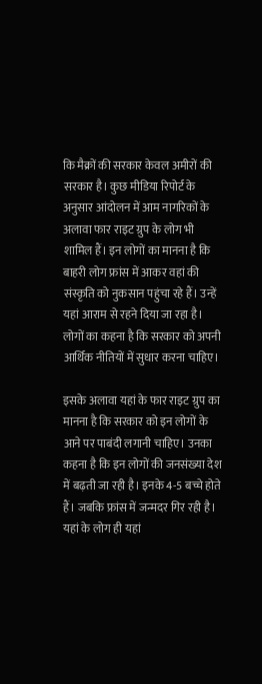कि मैक्रों की सरकार केवल अमीरों की सरकार है। कुछ मीडिया रिपोर्ट के अनुसार आंदोलन में आम नागरिकों के अलावा फार राइट ग्रुप के लोग भी शामिल हैं। इन लोगों का मानना है कि बाहरी लोग फ्रांस में आकर वहां की संस्कृति को नुकसान पहुंचा रहे हैं। उन्हें यहां आराम से रहने दिया जा रहा है। लोगों का कहना है कि सरकार को अपनी आर्थिक नीतियों में सुधार करना चाहिए।

इसके अलावा यहां के फार राइट ग्रुप का मानना है कि सरकार को इन लोगों के आने पर पाबंदी लगानी चाहिए। उनका कहना है कि इन लोगों की जनसंख्या देश में बढ़ती जा रही है। इनके 4-5 बच्चे होते हैं। जबकि फ्रांस में जन्मदर गिर रही है। यहां के लोग ही यहां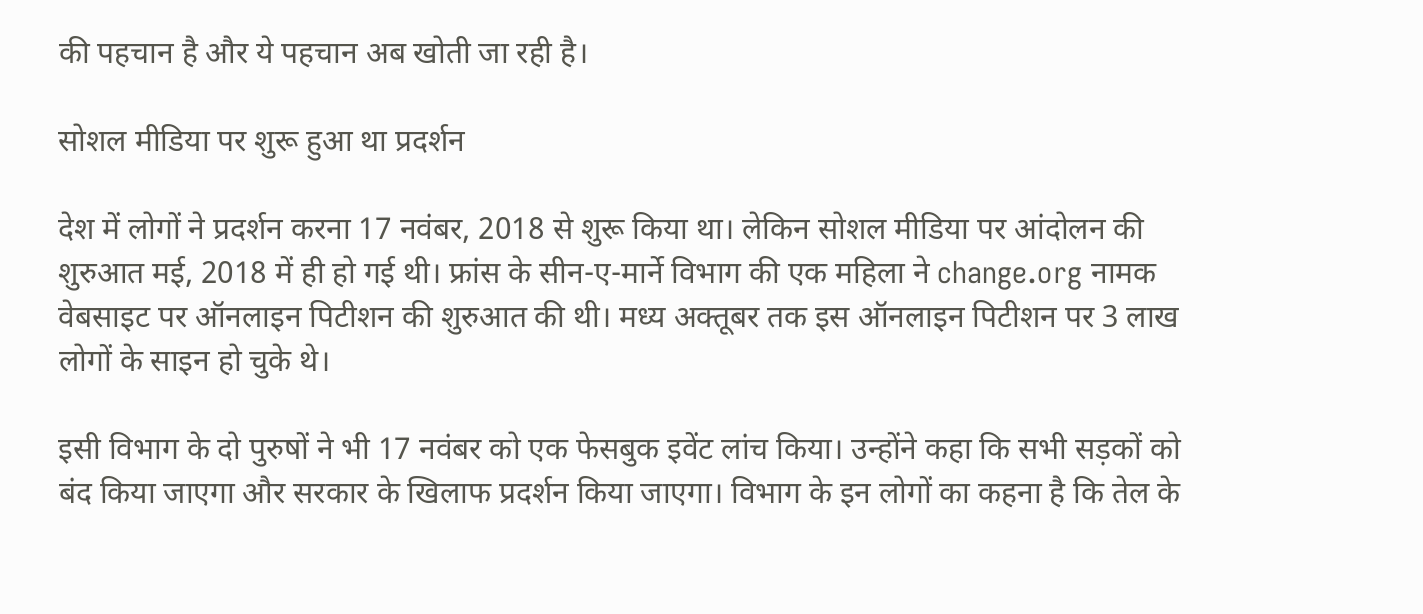की पहचान है और ये पहचान अब खोती जा रही है।

सोशल मीडिया पर शुरू हुआ था प्रदर्शन

देश में लोगों ने प्रदर्शन करना 17 नवंबर, 2018 से शुरू किया था। लेकिन सोशल मीडिया पर आंदोलन की शुरुआत मई, 2018 में ही हो गई थी। फ्रांस के सीन-ए-मार्ने विभाग की एक महिला ने change.org नामक वेबसाइट पर ऑनलाइन पिटीशन की शुरुआत की थी। मध्य अक्तूबर तक इस ऑनलाइन पिटीशन पर 3 लाख लोगों के साइन हो चुके थे।

इसी विभाग के दो पुरुषों ने भी 17 नवंबर को एक फेसबुक इवेंट लांच किया। उन्होंने कहा कि सभी सड़कों को बंद किया जाएगा और सरकार के खिलाफ प्रदर्शन किया जाएगा। विभाग के इन लोगों का कहना है कि तेल के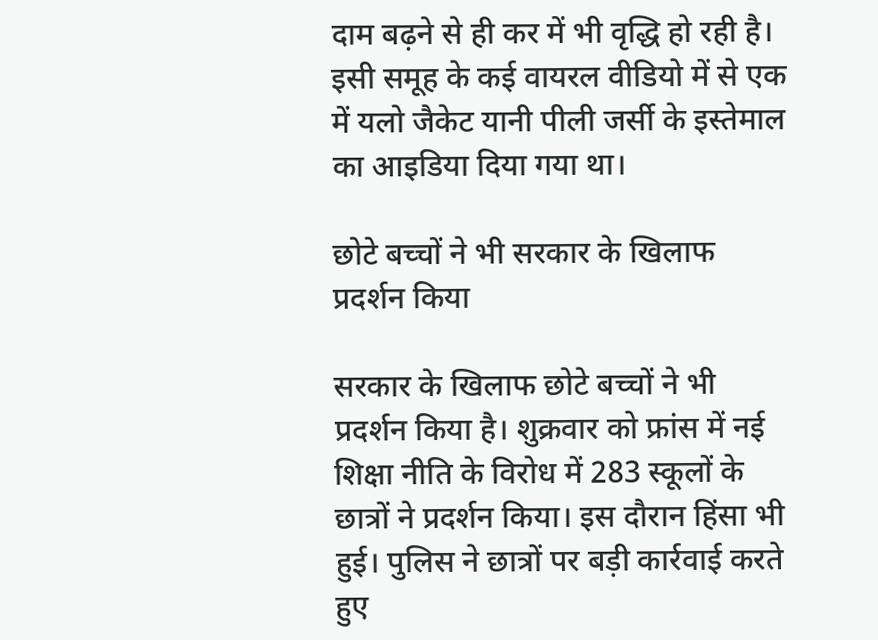दाम बढ़ने से ही कर में भी वृद्धि हो रही है। इसी समूह के कई वायरल वीडियो में से एक में यलो जैकेट यानी पीली जर्सी के इस्तेमाल का आइडिया दिया गया था।

छोटे बच्चों ने भी सरकार के खिलाफ प्रदर्शन किया

सरकार के खिलाफ छोटे बच्चों ने भी प्रदर्शन किया है। शुक्रवार को फ्रांस में नई शिक्षा नीति के विरोध में 283 स्कूलों के छात्रों ने प्रदर्शन किया। इस दौरान हिंसा भी हुई। पुलिस ने छात्रों पर बड़ी कार्रवाई करते हुए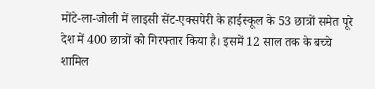मोंटे-ला-जोली में लाइसी सेंट-एक्सपेरी के हाईस्कूल के 53 छात्रों समेत पूरे देश में 400 छात्रों को गिरफ्तार किया है। इसमें 12 साल तक के बच्चे शामिल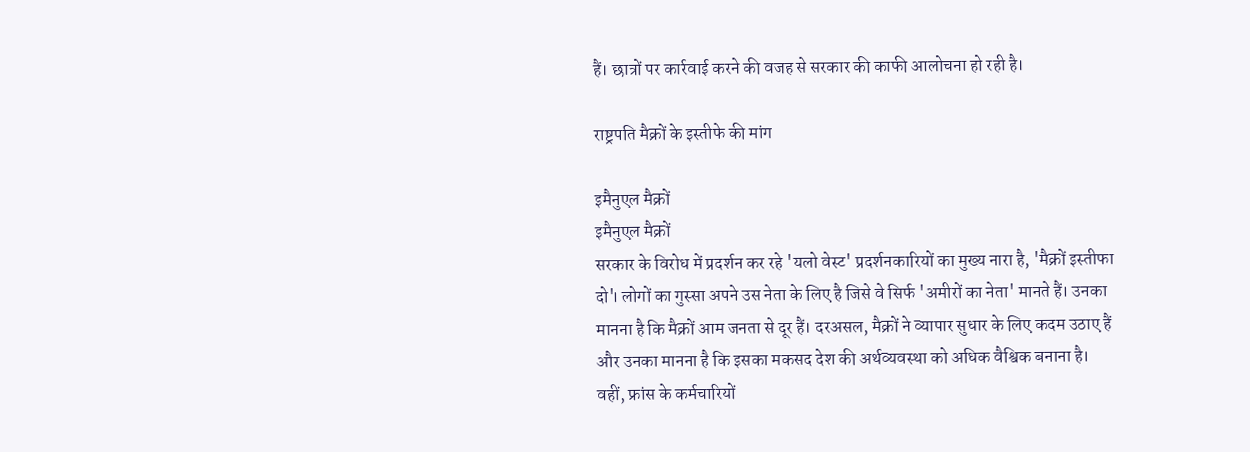हैं। छात्रों पर कार्रवाई करने की वजह से सरकार की काफी आलोचना हो रही है।

राष्ट्रपति मैक्रों के इस्तीफे की मांग

इमैनुएल मैक्रों
इमैनुएल मैक्रों
सरकार के विरोध में प्रदर्शन कर रहे 'यलो वेस्ट' प्रदर्शनकारियों का मुख्य नारा है, 'मैक्रों इस्तीफा दो'। लोगों का गुस्सा अपने उस नेता के लिए है जिसे वे सिर्फ 'अमीरों का नेता' मानते हैं। उनका मानना है कि मैक्रों आम जनता से दूर हैं। दरअसल, मैक्रों ने व्यापार सुधार के लिए कदम उठाए हैं और उनका मानना है कि इसका मकसद देश की अर्थव्यवस्था को अधिक वैश्विक बनाना है। वहीं, फ्रांस के कर्मचारियों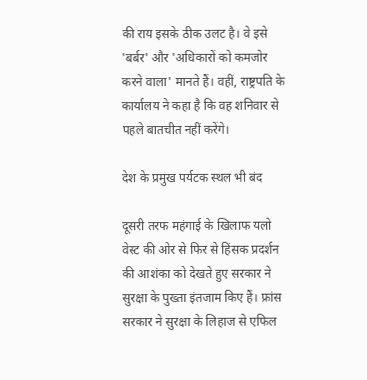की राय इसके ठीक उलट है। वे इसे 'बर्बर' और 'अधिकारों को कमजोर करने वाला' मानते हैं। वहीं, राष्ट्रपति के कार्यालय ने कहा है कि वह शनिवार से पहले बातचीत नहीं करेंगे।

देश के प्रमुख पर्यटक स्थल भी बंद

दूसरी तरफ महंगाई के खिलाफ यलो वेस्ट की ओर से फिर से हिंसक प्रदर्शन की आशंका को देखते हुए सरकार ने सुरक्षा के पुख्ता इंतजाम किए हैं। फ्रांस सरकार ने सुरक्षा के लिहाज से एफिल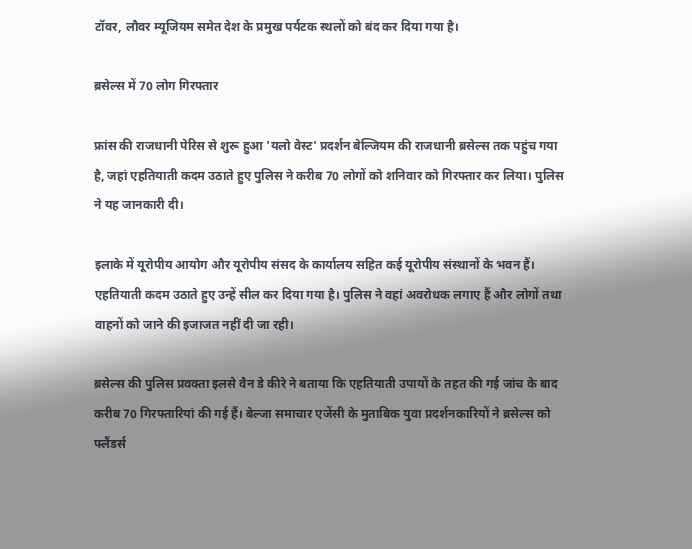टॉवर, लौवर म्यूजियम समेत देश के प्रमुख पर्यटक स्थलों को बंद कर दिया गया है।

ब्रसेल्स में 70 लोग गिरफ्तार

फ्रांस की राजधानी पेरिस से शुरू हुआ 'यलो वेस्ट' प्रदर्शन बेल्जियम की राजधानी ब्रसेल्स तक पहुंच गया है, जहां एहतियाती कदम उठाते हुए पुलिस ने करीब 70 लोगों को शनिवार को गिरफ्तार कर लिया। पुलिस ने यह जानकारी दी।

इलाके में यूरोपीय आयोग और यूरोपीय संसद के कार्यालय सहित कई यूरोपीय संस्थानों के भवन हैं। एहतियाती कदम उठाते हुए उन्हें सील कर दिया गया है। पुलिस ने वहां अवरोधक लगाए हैं और लोगों तथा वाहनों को जाने की इजाजत नहीं दी जा रही।

ब्रसेल्स की पुलिस प्रवक्ता इलसे वैन डे कीरे ने बताया कि एहतियाती उपायों के तहत की गई जांच के बाद करीब 70 गिरफ्तारियां की गई हैं। बेल्जा समाचार एजेंसी के मुताबिक युवा प्रदर्शनकारियों ने ब्रसेल्स को फ्लैंडर्स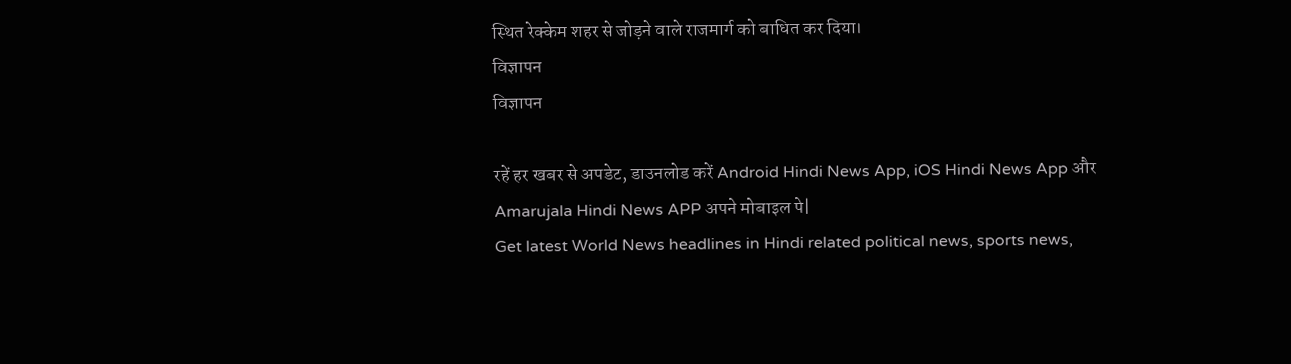स्थित रेक्केम शहर से जोड़ने वाले राजमार्ग को बाधित कर दिया।
विज्ञापन
विज्ञापन

रहें हर खबर से अपडेट, डाउनलोड करें Android Hindi News App, iOS Hindi News App और Amarujala Hindi News APP अपने मोबाइल पे|
Get latest World News headlines in Hindi related political news, sports news,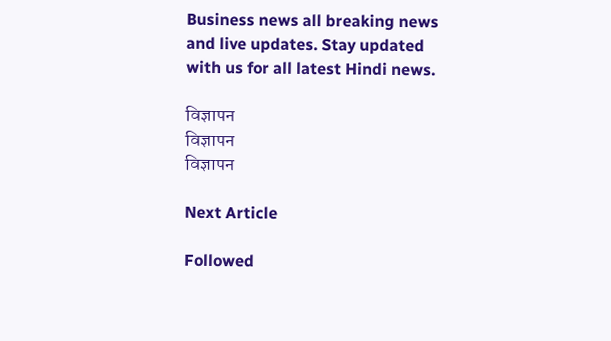Business news all breaking news and live updates. Stay updated with us for all latest Hindi news.

विज्ञापन
विज्ञापन
विज्ञापन

Next Article

Followed